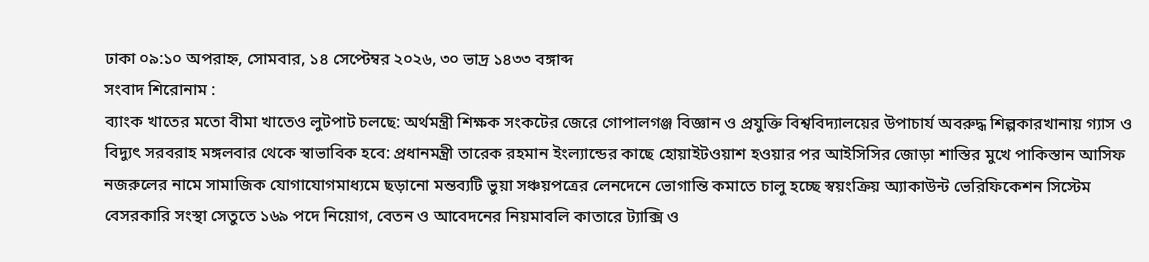ঢাকা ০৯:১০ অপরাহ্ন, সোমবার, ১৪ সেপ্টেম্বর ২০২৬, ৩০ ভাদ্র ১৪৩৩ বঙ্গাব্দ
সংবাদ শিরোনাম :
ব্যাংক খাতের মতো বীমা খাতেও লুটপাট চলছে: অর্থমন্ত্রী শিক্ষক সংকটের জেরে গোপালগঞ্জ বিজ্ঞান ও প্রযুক্তি বিশ্ববিদ্যালয়ের উপাচার্য অবরুদ্ধ শিল্পকারখানায় গ্যাস ও বিদ্যুৎ সরবরাহ মঙ্গলবার থেকে স্বাভাবিক হবে: প্রধানমন্ত্রী তারেক রহমান ইংল্যান্ডের কাছে হোয়াইটওয়াশ হওয়ার পর আইসিসির জোড়া শাস্তির মুখে পাকিস্তান আসিফ নজরুলের নামে সামাজিক যোগাযোগমাধ্যমে ছড়ানো মন্তব্যটি ভুয়া সঞ্চয়পত্রের লেনদেনে ভোগান্তি কমাতে চালু হচ্ছে স্বয়ংক্রিয় অ্যাকাউন্ট ভেরিফিকেশন সিস্টেম বেসরকারি সংস্থা সেতুতে ১৬৯ পদে নিয়োগ, বেতন ও আবেদনের নিয়মাবলি কাতারে ট্যাক্সি ও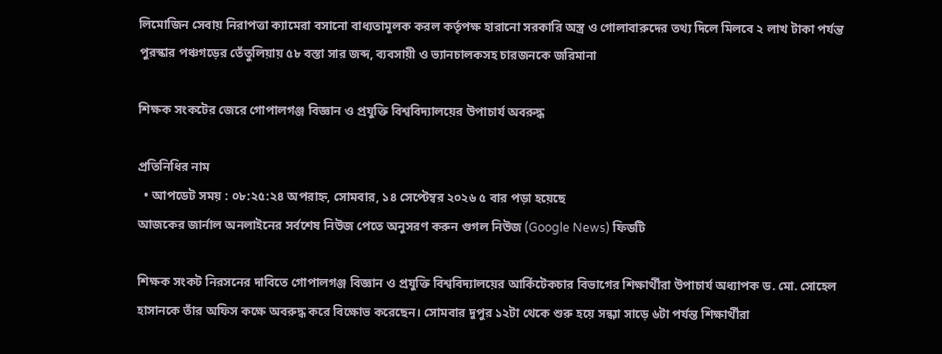লিমোজিন সেবায় নিরাপত্তা ক্যামেরা বসানো বাধ্যতামূলক করল কর্তৃপক্ষ হারানো সরকারি অস্ত্র ও গোলাবারুদের তথ্য দিলে মিলবে ২ লাখ টাকা পর্যন্ত পুরস্কার পঞ্চগড়ের তেঁতুলিয়ায় ৫৮ বস্তা সার জব্দ, ব্যবসায়ী ও ভ্যানচালকসহ চারজনকে জরিমানা

শিক্ষক সংকটের জেরে গোপালগঞ্জ বিজ্ঞান ও প্রযুক্তি বিশ্ববিদ্যালয়ের উপাচার্য অবরুদ্ধ

প্রতিনিধির নাম
  • আপডেট সময় : ০৮:২৫:২৪ অপরাহ্ন, সোমবার, ১৪ সেপ্টেম্বর ২০২৬ ৫ বার পড়া হয়েছে
আজকের জার্নাল অনলাইনের সর্বশেষ নিউজ পেতে অনুসরণ করুন গুগল নিউজ (Google News) ফিডটি

শিক্ষক সংকট নিরসনের দাবিতে গোপালগঞ্জ বিজ্ঞান ও প্রযুক্তি বিশ্ববিদ্যালয়ের আর্কিটেকচার বিভাগের শিক্ষার্থীরা উপাচার্য অধ্যাপক ড. মো. সোহেল হাসানকে তাঁর অফিস কক্ষে অবরুদ্ধ করে বিক্ষোভ করেছেন। সোমবার দুপুর ১২টা থেকে শুরু হয়ে সন্ধ্যা সাড়ে ৬টা পর্যন্ত শিক্ষার্থীরা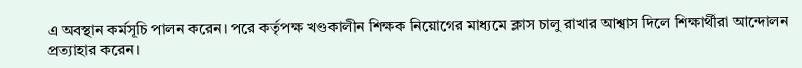এ অবস্থান কর্মসূচি পালন করেন। পরে কর্তৃপক্ষ খণ্ডকালীন শিক্ষক নিয়োগের মাধ্যমে ক্লাস চালু রাখার আশ্বাস দিলে শিক্ষার্থীরা আন্দোলন প্রত্যাহার করেন।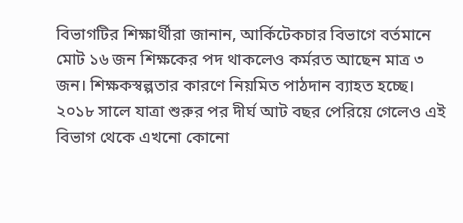বিভাগটির শিক্ষার্থীরা জানান, আর্কিটেকচার বিভাগে বর্তমানে মোট ১৬ জন শিক্ষকের পদ থাকলেও কর্মরত আছেন মাত্র ৩ জন। শিক্ষকস্বল্পতার কারণে নিয়মিত পাঠদান ব্যাহত হচ্ছে। ২০১৮ সালে যাত্রা শুরুর পর দীর্ঘ আট বছর পেরিয়ে গেলেও এই বিভাগ থেকে এখনো কোনো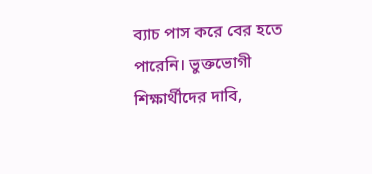ব্যাচ পাস করে বের হতে পারেনি। ভুক্তভোগী শিক্ষার্থীদের দাবি,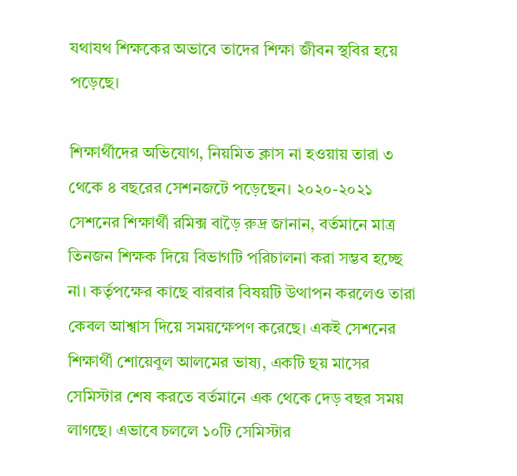যথাযথ শিক্ষকের অভাবে তাদের শিক্ষা জীবন স্থবির হয়ে পড়েছে।

শিক্ষার্থীদের অভিযোগ, নিয়মিত ক্লাস না হওয়ায় তারা ৩ থেকে ৪ বছরের সেশনজটে পড়েছেন। ২০২০-২০২১ সেশনের শিক্ষার্থী রমিক্স বাড়ৈ রুদ্র জানান, বর্তমানে মাত্র তিনজন শিক্ষক দিয়ে বিভাগটি পরিচালনা করা সম্ভব হচ্ছে না। কর্তৃপক্ষের কাছে বারবার বিষয়টি উত্থাপন করলেও তারা কেবল আশ্বাস দিয়ে সময়ক্ষেপণ করেছে। একই সেশনের শিক্ষার্থী শোয়েবুল আলমের ভাষ্য, একটি ছয় মাসের সেমিস্টার শেষ করতে বর্তমানে এক থেকে দেড় বছর সময় লাগছে। এভাবে চললে ১০টি সেমিস্টার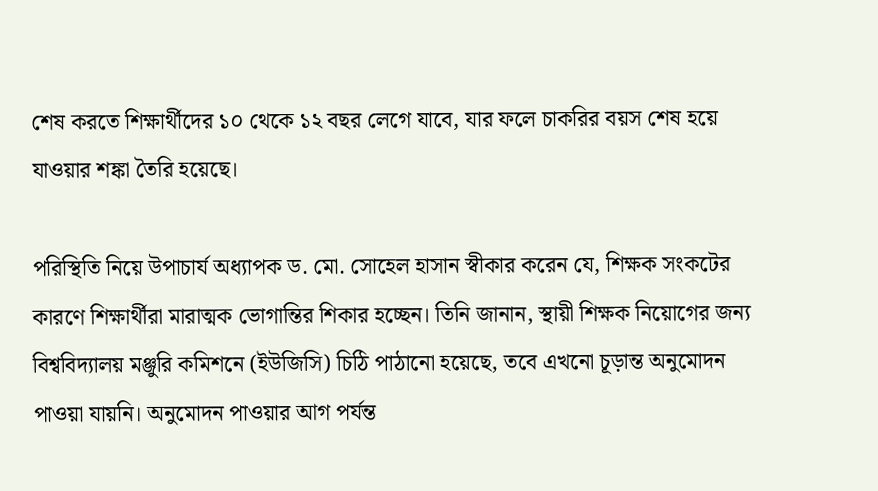শেষ করতে শিক্ষার্থীদের ১০ থেকে ১২ বছর লেগে যাবে, যার ফলে চাকরির বয়স শেষ হয়ে যাওয়ার শঙ্কা তৈরি হয়েছে।

পরিস্থিতি নিয়ে উপাচার্য অধ্যাপক ড. মো. সোহেল হাসান স্বীকার করেন যে, শিক্ষক সংকটের কারণে শিক্ষার্থীরা মারাত্মক ভোগান্তির শিকার হচ্ছেন। তিনি জানান, স্থায়ী শিক্ষক নিয়োগের জন্য বিশ্ববিদ্যালয় মঞ্জুরি কমিশনে (ইউজিসি) চিঠি পাঠানো হয়েছে, তবে এখনো চূড়ান্ত অনুমোদন পাওয়া যায়নি। অনুমোদন পাওয়ার আগ পর্যন্ত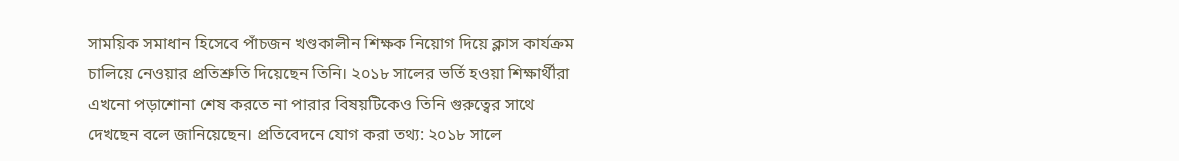সাময়িক সমাধান হিসেবে পাঁচজন খণ্ডকালীন শিক্ষক নিয়োগ দিয়ে ক্লাস কার্যক্রম চালিয়ে নেওয়ার প্রতিশ্রুতি দিয়েছেন তিনি। ২০১৮ সালের ভর্তি হওয়া শিক্ষার্থীরা এখনো পড়াশোনা শেষ করতে না পারার বিষয়টিকেও তিনি গুরুত্বের সাথে দেখছেন বলে জানিয়েছেন। প্রতিবেদনে যোগ করা তথ্য: ২০১৮ সালে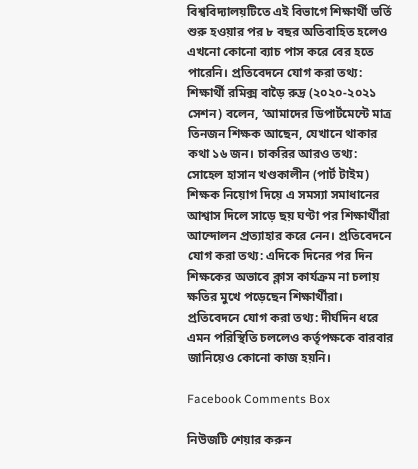বিশ্ববিদ্যালয়টিতে এই বিভাগে শিক্ষার্থী ভর্তি শুরু হওয়ার পর ৮ বছর অতিবাহিত হলেও এখনো কোনো ব্যাচ পাস করে বের হতে পারেনি। প্রতিবেদনে যোগ করা তথ্য: শিক্ষার্থী রমিক্স বাড়ৈ রুদ্র (২০২০-২০২১ সেশন) বলেন, ‘আমাদের ডিপার্টমেন্টে মাত্র তিনজন শিক্ষক আছেন, যেখানে থাকার কথা ১৬ জন। চাকরির আরও তথ্য: সোহেল হাসান খণ্ডকালীন (পার্ট টাইম) শিক্ষক নিয়োগ দিয়ে এ সমস্যা সমাধানের আশ্বাস দিলে সাড়ে ছয় ঘণ্টা পর শিক্ষার্থীরা আন্দোলন প্রত্যাহার করে নেন। প্রতিবেদনে যোগ করা তথ্য: এদিকে দিনের পর দিন শিক্ষকের অভাবে ক্লাস কার্যক্রম না চলায় ক্ষতির মুখে পড়েছেন শিক্ষার্থীরা। প্রতিবেদনে যোগ করা তথ্য: দীর্ঘদিন ধরে এমন পরিস্থিতি চললেও কর্তৃপক্ষকে বারবার জানিয়েও কোনো কাজ হয়নি।

Facebook Comments Box

নিউজটি শেয়ার করুন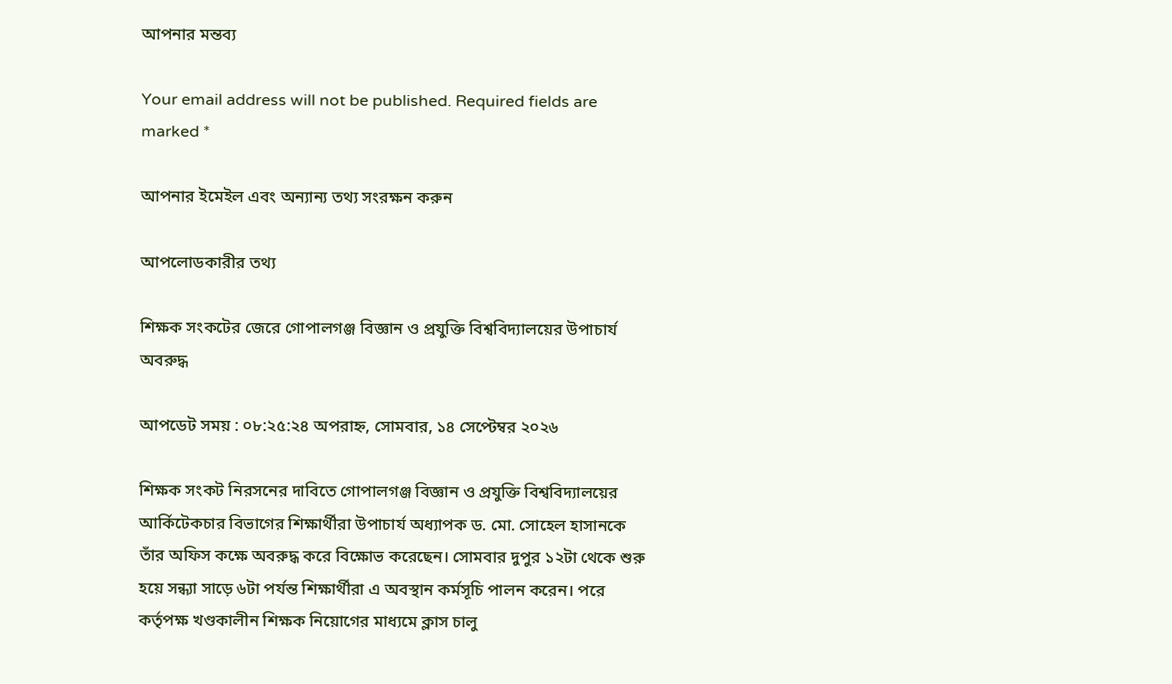আপনার মন্তব্য

Your email address will not be published. Required fields are marked *

আপনার ইমেইল এবং অন্যান্য তথ্য সংরক্ষন করুন

আপলোডকারীর তথ্য

শিক্ষক সংকটের জেরে গোপালগঞ্জ বিজ্ঞান ও প্রযুক্তি বিশ্ববিদ্যালয়ের উপাচার্য অবরুদ্ধ

আপডেট সময় : ০৮:২৫:২৪ অপরাহ্ন, সোমবার, ১৪ সেপ্টেম্বর ২০২৬

শিক্ষক সংকট নিরসনের দাবিতে গোপালগঞ্জ বিজ্ঞান ও প্রযুক্তি বিশ্ববিদ্যালয়ের আর্কিটেকচার বিভাগের শিক্ষার্থীরা উপাচার্য অধ্যাপক ড. মো. সোহেল হাসানকে তাঁর অফিস কক্ষে অবরুদ্ধ করে বিক্ষোভ করেছেন। সোমবার দুপুর ১২টা থেকে শুরু হয়ে সন্ধ্যা সাড়ে ৬টা পর্যন্ত শিক্ষার্থীরা এ অবস্থান কর্মসূচি পালন করেন। পরে কর্তৃপক্ষ খণ্ডকালীন শিক্ষক নিয়োগের মাধ্যমে ক্লাস চালু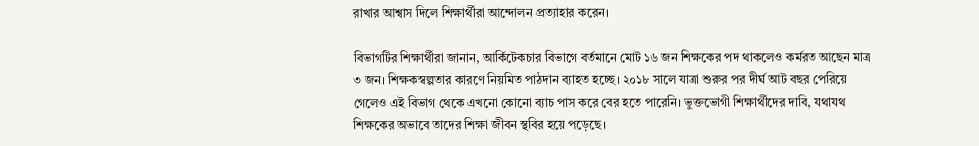রাখার আশ্বাস দিলে শিক্ষার্থীরা আন্দোলন প্রত্যাহার করেন।

বিভাগটির শিক্ষার্থীরা জানান, আর্কিটেকচার বিভাগে বর্তমানে মোট ১৬ জন শিক্ষকের পদ থাকলেও কর্মরত আছেন মাত্র ৩ জন। শিক্ষকস্বল্পতার কারণে নিয়মিত পাঠদান ব্যাহত হচ্ছে। ২০১৮ সালে যাত্রা শুরুর পর দীর্ঘ আট বছর পেরিয়ে গেলেও এই বিভাগ থেকে এখনো কোনো ব্যাচ পাস করে বের হতে পারেনি। ভুক্তভোগী শিক্ষার্থীদের দাবি, যথাযথ শিক্ষকের অভাবে তাদের শিক্ষা জীবন স্থবির হয়ে পড়েছে।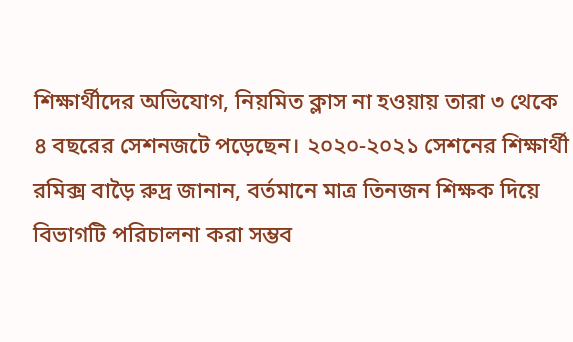শিক্ষার্থীদের অভিযোগ, নিয়মিত ক্লাস না হওয়ায় তারা ৩ থেকে ৪ বছরের সেশনজটে পড়েছেন। ২০২০-২০২১ সেশনের শিক্ষার্থী রমিক্স বাড়ৈ রুদ্র জানান, বর্তমানে মাত্র তিনজন শিক্ষক দিয়ে বিভাগটি পরিচালনা করা সম্ভব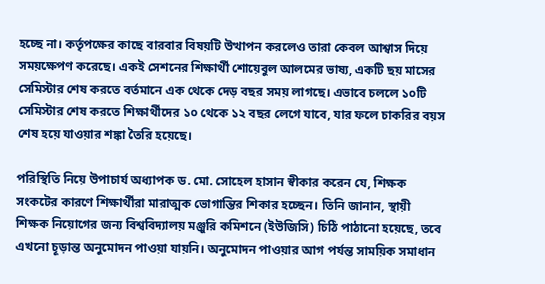হচ্ছে না। কর্তৃপক্ষের কাছে বারবার বিষয়টি উত্থাপন করলেও তারা কেবল আশ্বাস দিয়ে সময়ক্ষেপণ করেছে। একই সেশনের শিক্ষার্থী শোয়েবুল আলমের ভাষ্য, একটি ছয় মাসের সেমিস্টার শেষ করতে বর্তমানে এক থেকে দেড় বছর সময় লাগছে। এভাবে চললে ১০টি সেমিস্টার শেষ করতে শিক্ষার্থীদের ১০ থেকে ১২ বছর লেগে যাবে, যার ফলে চাকরির বয়স শেষ হয়ে যাওয়ার শঙ্কা তৈরি হয়েছে।

পরিস্থিতি নিয়ে উপাচার্য অধ্যাপক ড. মো. সোহেল হাসান স্বীকার করেন যে, শিক্ষক সংকটের কারণে শিক্ষার্থীরা মারাত্মক ভোগান্তির শিকার হচ্ছেন। তিনি জানান, স্থায়ী শিক্ষক নিয়োগের জন্য বিশ্ববিদ্যালয় মঞ্জুরি কমিশনে (ইউজিসি) চিঠি পাঠানো হয়েছে, তবে এখনো চূড়ান্ত অনুমোদন পাওয়া যায়নি। অনুমোদন পাওয়ার আগ পর্যন্ত সাময়িক সমাধান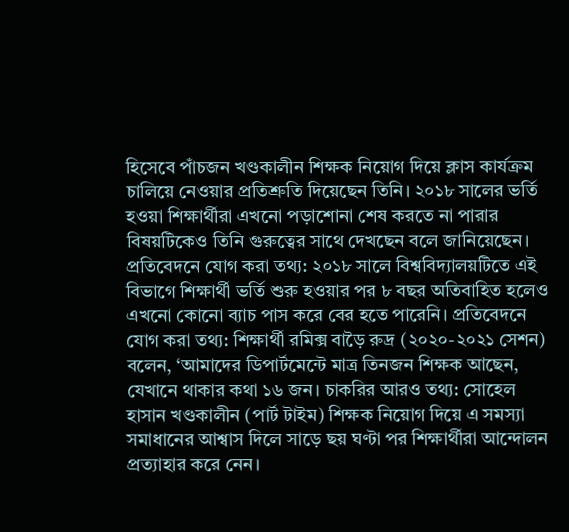হিসেবে পাঁচজন খণ্ডকালীন শিক্ষক নিয়োগ দিয়ে ক্লাস কার্যক্রম চালিয়ে নেওয়ার প্রতিশ্রুতি দিয়েছেন তিনি। ২০১৮ সালের ভর্তি হওয়া শিক্ষার্থীরা এখনো পড়াশোনা শেষ করতে না পারার বিষয়টিকেও তিনি গুরুত্বের সাথে দেখছেন বলে জানিয়েছেন। প্রতিবেদনে যোগ করা তথ্য: ২০১৮ সালে বিশ্ববিদ্যালয়টিতে এই বিভাগে শিক্ষার্থী ভর্তি শুরু হওয়ার পর ৮ বছর অতিবাহিত হলেও এখনো কোনো ব্যাচ পাস করে বের হতে পারেনি। প্রতিবেদনে যোগ করা তথ্য: শিক্ষার্থী রমিক্স বাড়ৈ রুদ্র (২০২০-২০২১ সেশন) বলেন, ‘আমাদের ডিপার্টমেন্টে মাত্র তিনজন শিক্ষক আছেন, যেখানে থাকার কথা ১৬ জন। চাকরির আরও তথ্য: সোহেল হাসান খণ্ডকালীন (পার্ট টাইম) শিক্ষক নিয়োগ দিয়ে এ সমস্যা সমাধানের আশ্বাস দিলে সাড়ে ছয় ঘণ্টা পর শিক্ষার্থীরা আন্দোলন প্রত্যাহার করে নেন।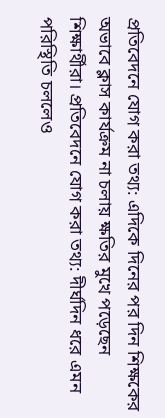প্রতিবেদনে যোগ করা তথ্য: এদিকে দিনের পর দিন শিক্ষকের অভাবে ক্লাস কার্যক্রম না চলায় ক্ষতির মুখে পড়েছেন শিক্ষার্থীরা। প্রতিবেদনে যোগ করা তথ্য: দীর্ঘদিন ধরে এমন পরিস্থিতি চললেও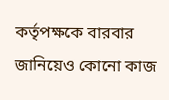কর্তৃপক্ষকে বারবার জানিয়েও কোনো কাজ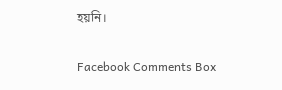হয়নি।

Facebook Comments Box